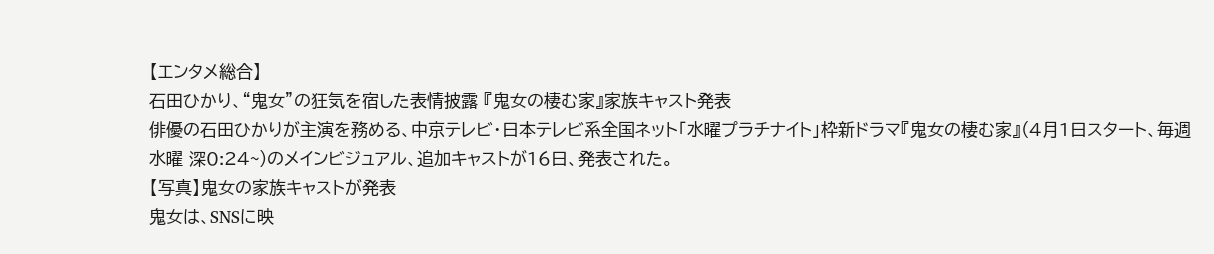【エンタメ総合】
石田ひかり、“鬼女”の狂気を宿した表情披露 『鬼女の棲む家』家族キャスト発表
俳優の石田ひかりが主演を務める、中京テレビ・日本テレビ系全国ネット「水曜プラチナイト」枠新ドラマ『鬼女の棲む家』(4月1日スタート、毎週水曜 深0:24~)のメインビジュアル、追加キャストが16日、発表された。
【写真】鬼女の家族キャストが発表
鬼女は、SNSに映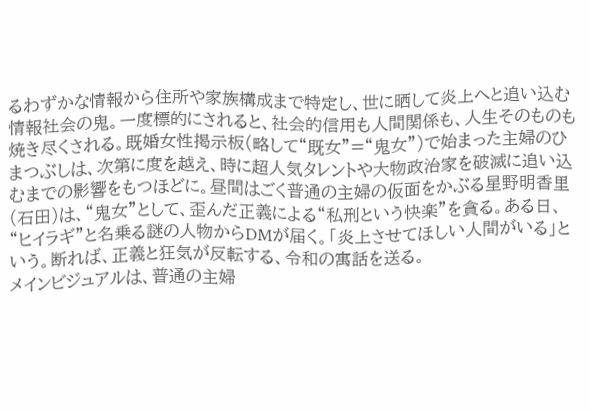るわずかな情報から住所や家族構成まで特定し、世に晒して炎上へと追い込む情報社会の鬼。一度標的にされると、社会的信用も人間関係も、人生そのものも焼き尽くされる。既婚女性掲示板(略して“既女”=“鬼女”)で始まった主婦のひまつぶしは、次第に度を越え、時に超人気タレントや大物政治家を破滅に追い込むまでの影響をもつほどに。昼間はごく普通の主婦の仮面をかぶる星野明香里(石田)は、“鬼女”として、歪んだ正義による“私刑という快楽”を貪る。ある日、“ヒイラギ”と名乗る謎の人物からDMが届く。「炎上させてほしい人間がいる」という。断れば、正義と狂気が反転する、令和の寓話を送る。
メインビジュアルは、普通の主婦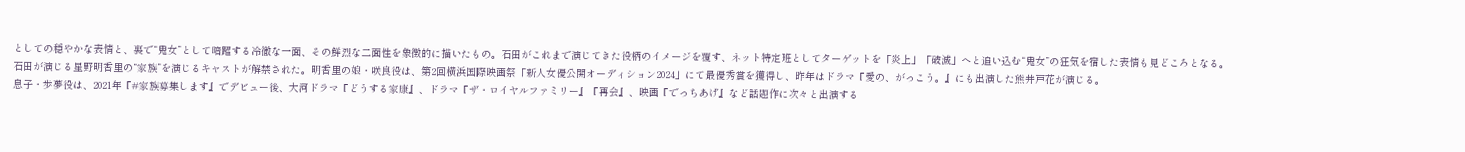としての穏やかな表情と、裏で“鬼女”として暗躍する冷徹な一面、その鮮烈な二面性を象徴的に描いたもの。石田がこれまで演じてきた役柄のイメージを覆す、ネット特定班としてターゲットを「炎上」「破滅」へと追い込む“鬼女”の狂気を宿した表情も見どころとなる。
石田が演じる星野明香里の“家族”を演じるキャストが解禁された。明香里の娘・咲良役は、第2回横浜国際映画祭「新人女優公開オーディション2024」にて最優秀賞を獲得し、昨年はドラマ『愛の、がっこう。』にも出演した熊井戸花が演じる。
息子・歩夢役は、2021年『#家族募集します』でデビュー後、大河ドラマ『どうする家康』、ドラマ『ザ・ロイヤルファミリー』『再会』、映画『でっちあげ』など話題作に次々と出演する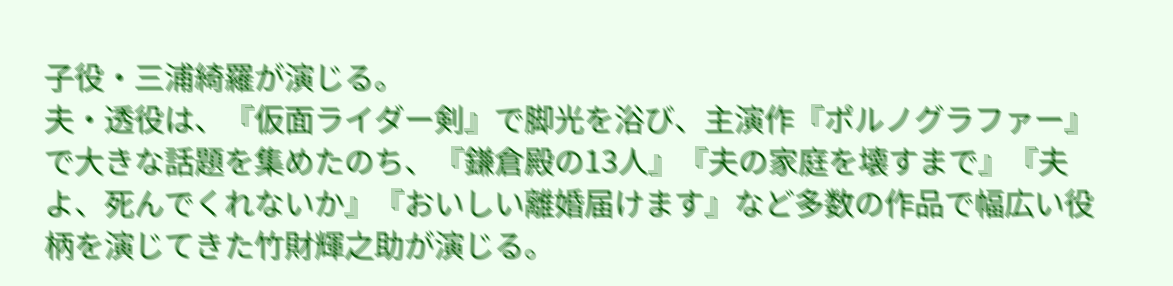子役・三浦綺羅が演じる。
夫・透役は、『仮面ライダー剣』で脚光を浴び、主演作『ポルノグラファー』で大きな話題を集めたのち、『鎌倉殿の13人』『夫の家庭を壊すまで』『夫よ、死んでくれないか』『おいしい離婚届けます』など多数の作品で幅広い役柄を演じてきた竹財輝之助が演じる。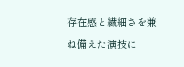存在感と繊細さを兼ね備えた演技に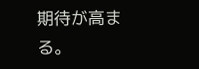期待が高まる。